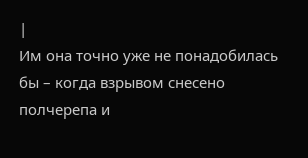|
Им она точно уже не понадобилась бы – когда взрывом снесено полчерепа и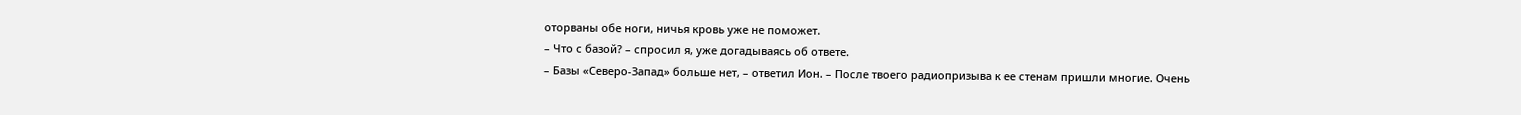оторваны обе ноги, ничья кровь уже не поможет.
– Что с базой? – спросил я, уже догадываясь об ответе.
– Базы «Северо-Запад» больше нет, – ответил Ион. – После твоего радиопризыва к ее стенам пришли многие. Очень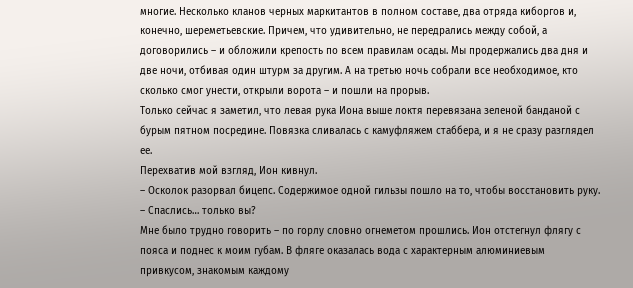многие. Несколько кланов черных маркитантов в полном составе, два отряда киборгов и, конечно, шереметьевские. Причем, что удивительно, не передрались между собой, а договорились – и обложили крепость по всем правилам осады. Мы продержались два дня и две ночи, отбивая один штурм за другим. А на третью ночь собрали все необходимое, кто сколько смог унести, открыли ворота – и пошли на прорыв.
Только сейчас я заметил, что левая рука Иона выше локтя перевязана зеленой банданой с бурым пятном посредине. Повязка сливалась с камуфляжем стаббера, и я не сразу разглядел ее.
Перехватив мой взгляд, Ион кивнул.
– Осколок разорвал бицепс. Содержимое одной гильзы пошло на то, чтобы восстановить руку.
– Спаслись… только вы?
Мне было трудно говорить – по горлу словно огнеметом прошлись. Ион отстегнул флягу с пояса и поднес к моим губам. В фляге оказалась вода с характерным алюминиевым привкусом, знакомым каждому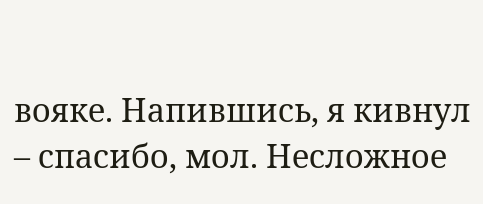вояке. Напившись, я кивнул – спасибо, мол. Несложное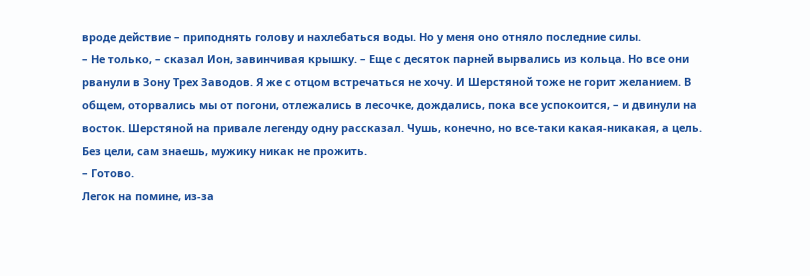вроде действие – приподнять голову и нахлебаться воды. Но у меня оно отняло последние силы.
– Не только, – сказал Ион, завинчивая крышку. – Еще с десяток парней вырвались из кольца. Но все они рванули в Зону Трех Заводов. Я же с отцом встречаться не хочу. И Шерстяной тоже не горит желанием. В общем, оторвались мы от погони, отлежались в лесочке, дождались, пока все успокоится, – и двинули на восток. Шерстяной на привале легенду одну рассказал. Чушь, конечно, но все-таки какая-никакая, а цель. Без цели, сам знаешь, мужику никак не прожить.
– Готово.
Легок на помине, из-за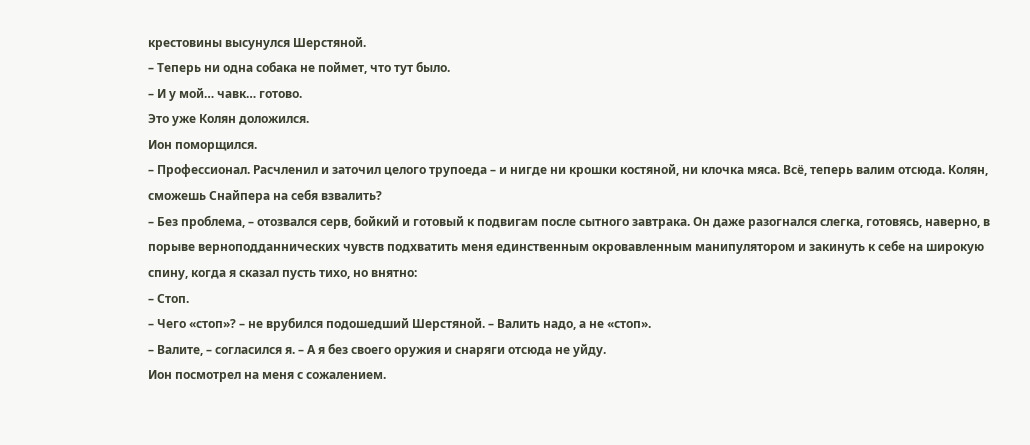крестовины высунулся Шерстяной.
– Теперь ни одна собака не поймет, что тут было.
– И у мой… чавк… готово.
Это уже Колян доложился.
Ион поморщился.
– Профессионал. Расчленил и заточил целого трупоеда – и нигде ни крошки костяной, ни клочка мяса. Всё, теперь валим отсюда. Колян, сможешь Снайпера на себя взвалить?
– Без проблема, – отозвался серв, бойкий и готовый к подвигам после сытного завтрака. Он даже разогнался слегка, готовясь, наверно, в порыве верноподданнических чувств подхватить меня единственным окровавленным манипулятором и закинуть к себе на широкую спину, когда я сказал пусть тихо, но внятно:
– Стоп.
– Чего «стоп»? – не врубился подошедший Шерстяной. – Валить надо, а не «стоп».
– Валите, – согласился я. – А я без своего оружия и снаряги отсюда не уйду.
Ион посмотрел на меня с сожалением.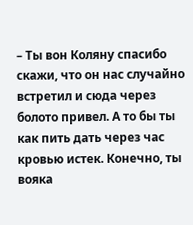– Ты вон Коляну спасибо скажи, что он нас случайно встретил и сюда через болото привел. А то бы ты как пить дать через час кровью истек. Конечно, ты вояка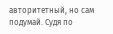авторитетный, но сам подумай. Судя по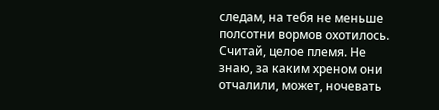следам, на тебя не меньше полсотни вормов охотилось. Считай, целое племя. Не знаю, за каким хреном они отчалили, может, ночевать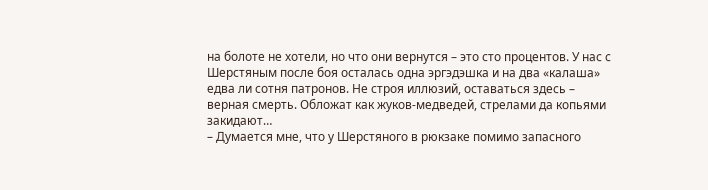на болоте не хотели, но что они вернутся – это сто процентов. У нас с Шерстяным после боя осталась одна эргэдэшка и на два «калаша» едва ли сотня патронов. Не строя иллюзий, оставаться здесь – верная смерть. Обложат как жуков-медведей, стрелами да копьями закидают…
– Думается мне, что у Шерстяного в рюкзаке помимо запасного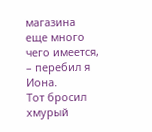магазина еще много чего имеется, – перебил я Иона.
Тот бросил хмурый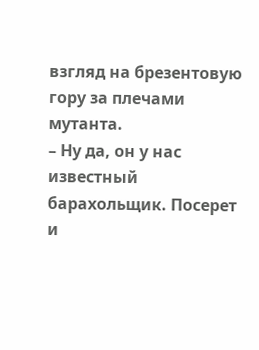взгляд на брезентовую гору за плечами мутанта.
– Ну да, он у нас известный барахольщик. Посерет и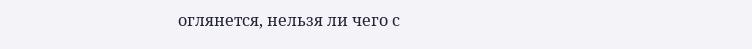оглянется, нельзя ли чего с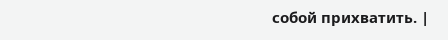собой прихватить. |